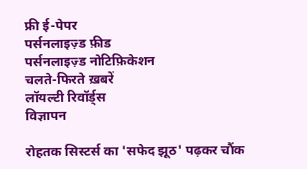फ्री ई-पेपर
पर्सनलाइज़्ड फ़ीड
पर्सनलाइज़्ड नोटिफ़िकेशन
चलते-फिरते ख़बरें
लॉयल्टी रिवॉर्ड्स
विज्ञापन

रोहतक सिस्टर्स का 'सफेद झूठ' पढ़कर चौंक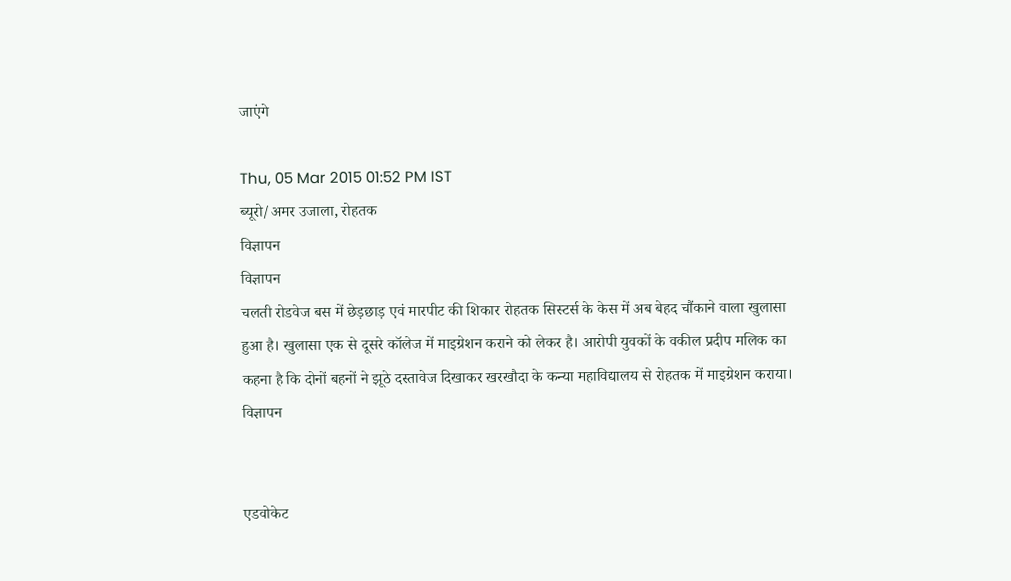जाएंगे

Thu, 05 Mar 2015 01:52 PM IST
ब्यूरो/अमर उजाला, रोहतक
विज्ञापन
विज्ञापन
चलती रोडवेज बस में छेड़छाड़ एवं मारपीट की शिकार रोहतक सिस्टर्स के केस में अब बेहद चौंकाने वाला खुलासा हुआ है। खुलासा एक से दूसरे कॉलेज में माइग्रेशन कराने को लेकर है। आरोपी युवकों के वकील प्रदीप मलिक का कहना है कि दोनों बहनों ने झूठे दस्तावेज दिखाकर खरखौदा के कन्या महाविद्यालय से रोहतक में माइग्रेशन कराया।
विज्ञापन


एडवोकेट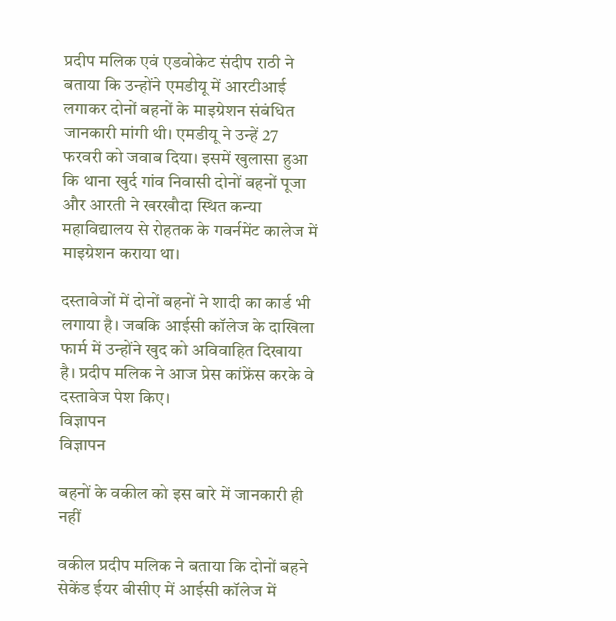प्रदीप मलिक एवं एडवोकेट संदीप राठी ने बताया कि उन्होंने एमडीयू में आरटीआई लगाकर दोनों बहनों के माइग्रेशन संबंधित जानकारी मांगी थी। एमडीयू ने उन्हें 27 फरवरी को जवाब दिया। इसमें खुलासा हुआ कि थाना खुर्द गांव निवासी दोनों बहनों पूजा और आरती ने खरखौदा स्थित कन्या महाविद्यालय से रोहतक के गवर्नमेंट कालेज में माइग्रेशन कराया था।

दस्तावेजों में दोनों बहनों ने शादी का कार्ड भी लगाया है। जबकि आईसी कॉलेज के दाखिला फार्म में उन्होंने खुद को अविवाहित दिखाया है। प्रदीप मलिक ने आज प्रेस कांफ्रेंस करके वे दस्तावेज पेश किए।
विज्ञापन
विज्ञापन

बहनों के वकील को इस बारे में जानकारी ही नहीं

वकील प्रदीप मलिक ने बताया कि दोनों बहने सेकेंड ईयर बीसीए में आईसी कॉलेज में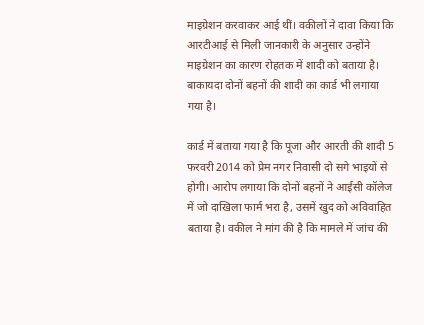माइग्रेशन करवाकर आई थीं। वकीलों ने दावा किया कि आरटीआई से मिली जानकारी के अनुसार उन्होंने माइग्रेशन का कारण रोहतक में शादी को बताया है। बाकायदा दोनों बहनों की शादी का कार्ड भी लगाया गया है।

कार्ड में बताया गया है कि पूजा और आरती की शादी 5 फरवरी 2014 को प्रेम नगर निवासी दो सगे भाइयों से होगी। आरोप लगाया कि दोनों बहनों ने आईसी कॉलेज में जो दाखिला फार्म भरा है, उसमें खुद को अविवाहित बताया है। वकील ने मांग की है कि मामले में जांच की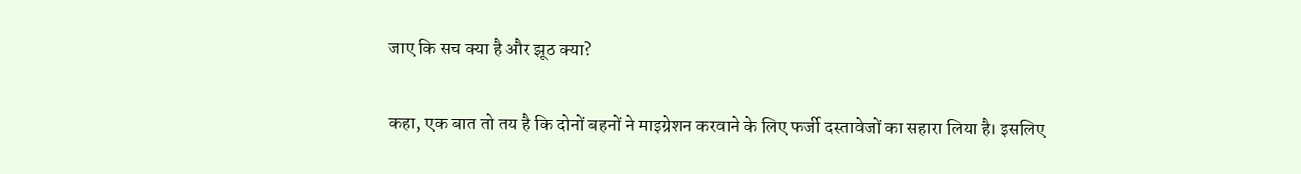जाए कि सच क्या है और झूठ क्या?

कहा, एक बात तो तय है कि दोनों बहनों ने माइग्रेशन करवाने के लिए फर्जी दस्तावेजों का सहारा लिया है। इसलिए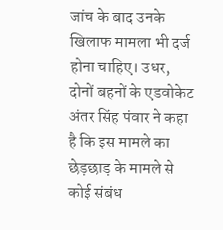जांच के बाद उनके खिलाफ मामला भी दर्ज होना चाहिए। उधर, दोनों बहनों के एडवोकेट अंतर सिंह पंवार ने कहा है कि इस मामले का छेड़छाड़ के मामले से कोई संबंध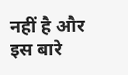नहीं है और इस बारे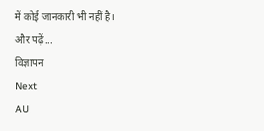में कोई जानकारी भी नहीं है।
और पढ़ें...
विज्ञापन
Next
AU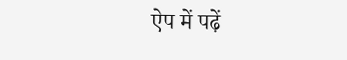ऐप में पढ़ें